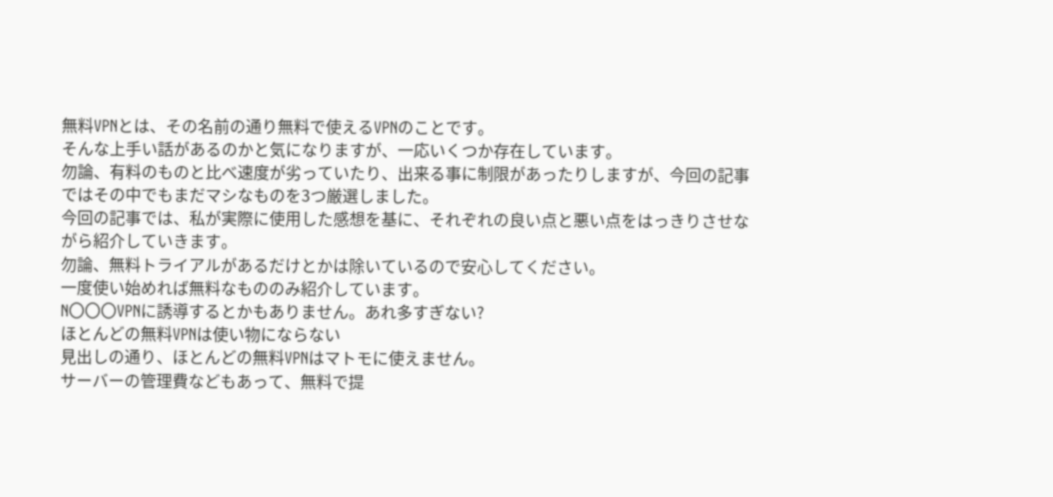無料VPNとは、その名前の通り無料で使えるVPNのことです。
そんな上手い話があるのかと気になりますが、一応いくつか存在しています。
勿論、有料のものと比べ速度が劣っていたり、出来る事に制限があったりしますが、今回の記事ではその中でもまだマシなものを3つ厳選しました。
今回の記事では、私が実際に使用した感想を基に、それぞれの良い点と悪い点をはっきりさせながら紹介していきます。
勿論、無料トライアルがあるだけとかは除いているので安心してください。
一度使い始めれば無料なもののみ紹介しています。
N〇〇〇VPNに誘導するとかもありません。あれ多すぎない?
ほとんどの無料VPNは使い物にならない
見出しの通り、ほとんどの無料VPNはマトモに使えません。
サーバーの管理費などもあって、無料で提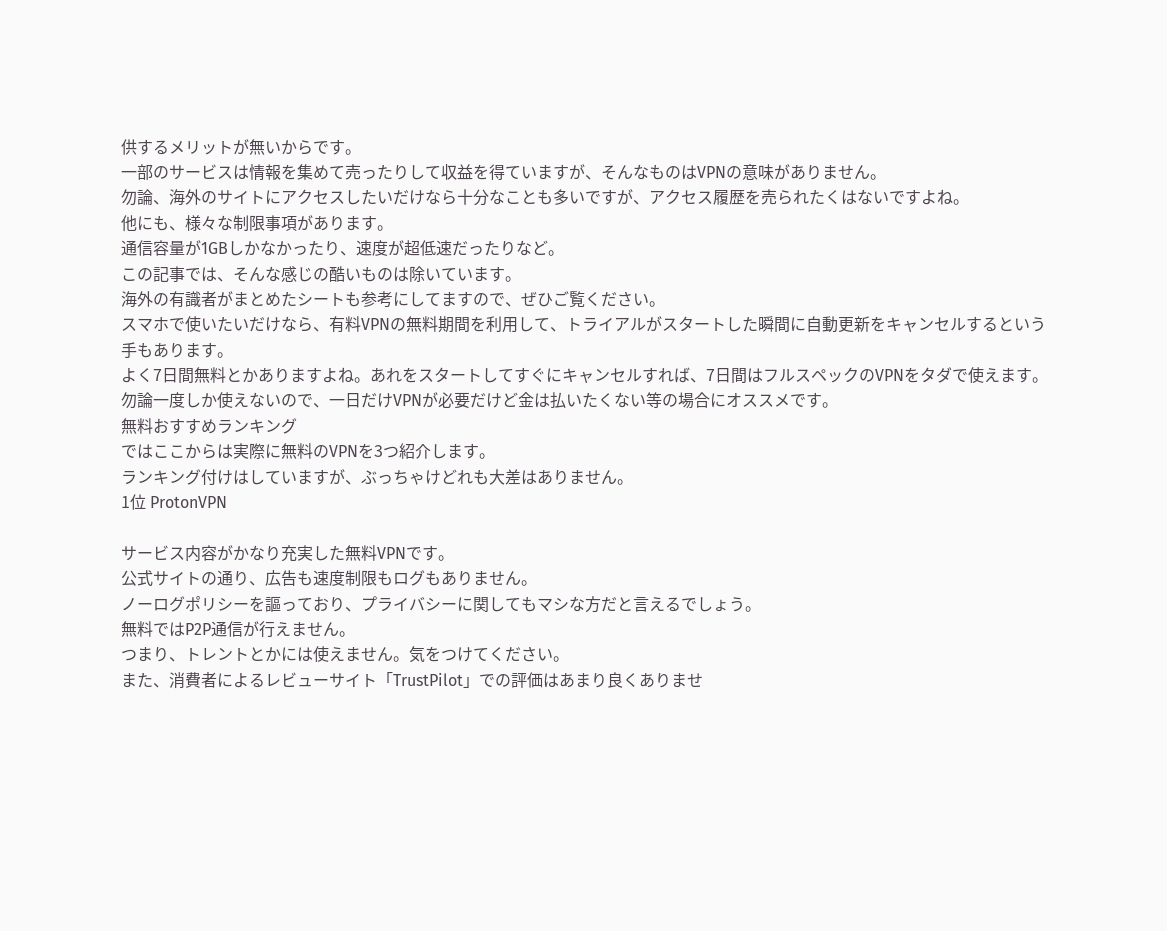供するメリットが無いからです。
一部のサービスは情報を集めて売ったりして収益を得ていますが、そんなものはVPNの意味がありません。
勿論、海外のサイトにアクセスしたいだけなら十分なことも多いですが、アクセス履歴を売られたくはないですよね。
他にも、様々な制限事項があります。
通信容量が1GBしかなかったり、速度が超低速だったりなど。
この記事では、そんな感じの酷いものは除いています。
海外の有識者がまとめたシートも参考にしてますので、ぜひご覧ください。
スマホで使いたいだけなら、有料VPNの無料期間を利用して、トライアルがスタートした瞬間に自動更新をキャンセルするという手もあります。
よく7日間無料とかありますよね。あれをスタートしてすぐにキャンセルすれば、7日間はフルスペックのVPNをタダで使えます。
勿論一度しか使えないので、一日だけVPNが必要だけど金は払いたくない等の場合にオススメです。
無料おすすめランキング
ではここからは実際に無料のVPNを3つ紹介します。
ランキング付けはしていますが、ぶっちゃけどれも大差はありません。
1位 ProtonVPN

サービス内容がかなり充実した無料VPNです。
公式サイトの通り、広告も速度制限もログもありません。
ノーログポリシーを謳っており、プライバシーに関してもマシな方だと言えるでしょう。
無料ではP2P通信が行えません。
つまり、トレントとかには使えません。気をつけてください。
また、消費者によるレビューサイト「TrustPilot」での評価はあまり良くありませ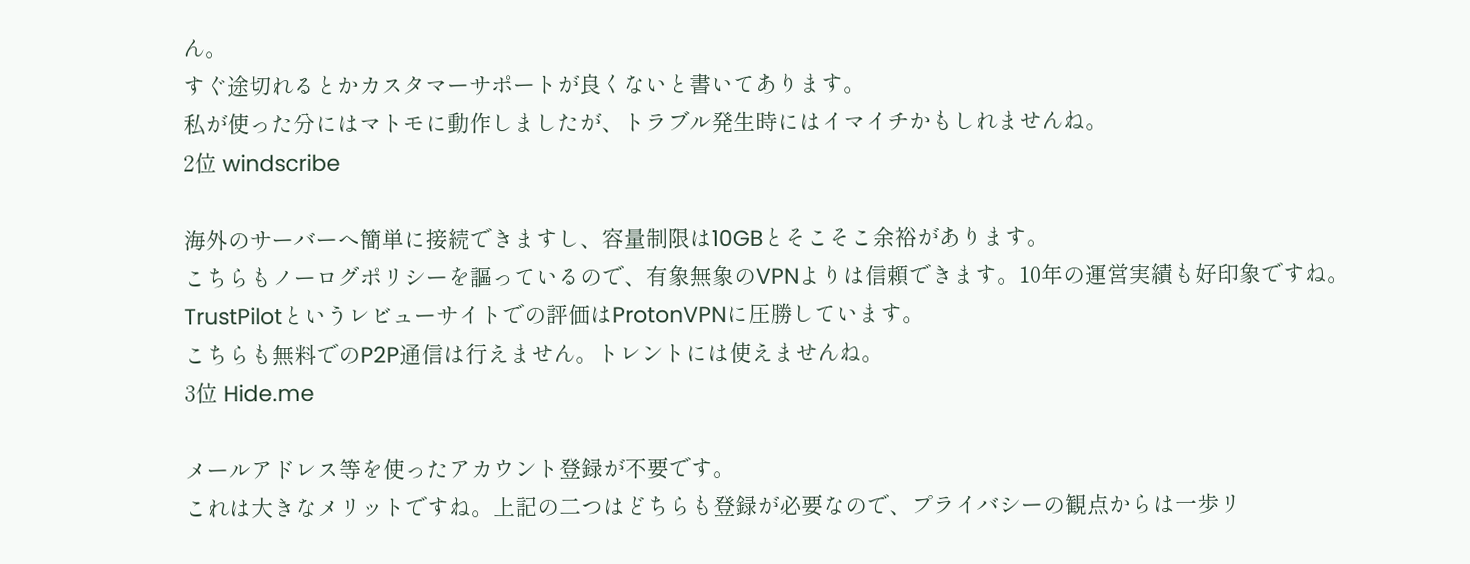ん。
すぐ途切れるとかカスタマーサポートが良くないと書いてあります。
私が使った分にはマトモに動作しましたが、トラブル発生時にはイマイチかもしれませんね。
2位 windscribe

海外のサーバーへ簡単に接続できますし、容量制限は10GBとそこそこ余裕があります。
こちらもノーログポリシーを謳っているので、有象無象のVPNよりは信頼できます。10年の運営実績も好印象ですね。
TrustPilotというレビューサイトでの評価はProtonVPNに圧勝しています。
こちらも無料でのP2P通信は行えません。トレントには使えませんね。
3位 Hide.me

メールアドレス等を使ったアカウント登録が不要です。
これは大きなメリットですね。上記の二つはどちらも登録が必要なので、プライバシーの観点からは一歩リ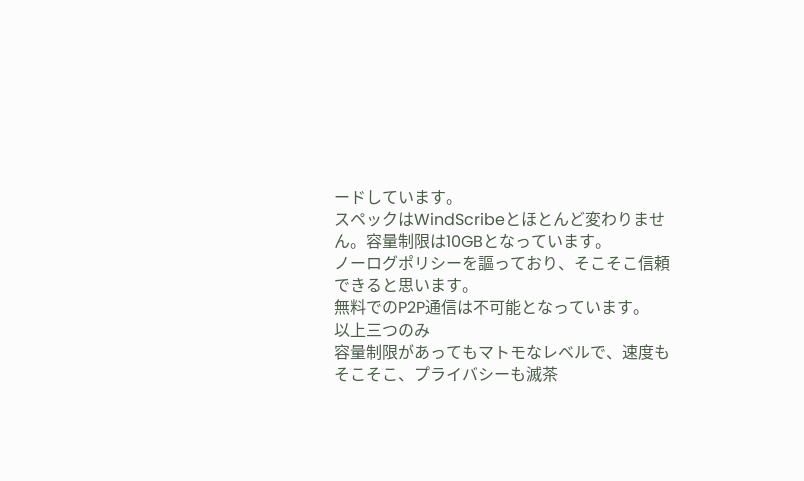ードしています。
スペックはWindScribeとほとんど変わりません。容量制限は10GBとなっています。
ノーログポリシーを謳っており、そこそこ信頼できると思います。
無料でのP2P通信は不可能となっています。
以上三つのみ
容量制限があってもマトモなレベルで、速度もそこそこ、プライバシーも滅茶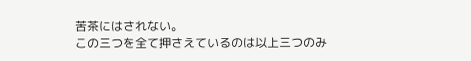苦茶にはされない。
この三つを全て押さえているのは以上三つのみ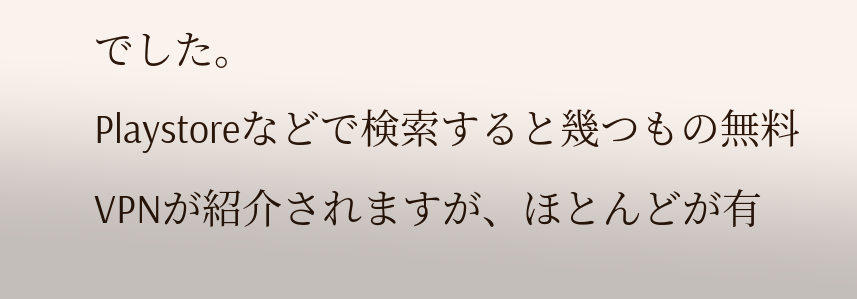でした。
Playstoreなどで検索すると幾つもの無料VPNが紹介されますが、ほとんどが有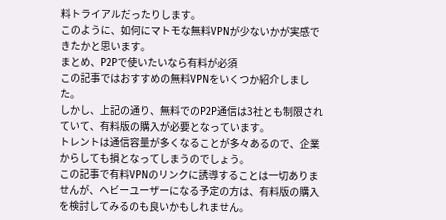料トライアルだったりします。
このように、如何にマトモな無料VPNが少ないかが実感できたかと思います。
まとめ、P2Pで使いたいなら有料が必須
この記事ではおすすめの無料VPNをいくつか紹介しました。
しかし、上記の通り、無料でのP2P通信は3社とも制限されていて、有料版の購入が必要となっています。
トレントは通信容量が多くなることが多々あるので、企業からしても損となってしまうのでしょう。
この記事で有料VPNのリンクに誘導することは一切ありませんが、ヘビーユーザーになる予定の方は、有料版の購入を検討してみるのも良いかもしれません。